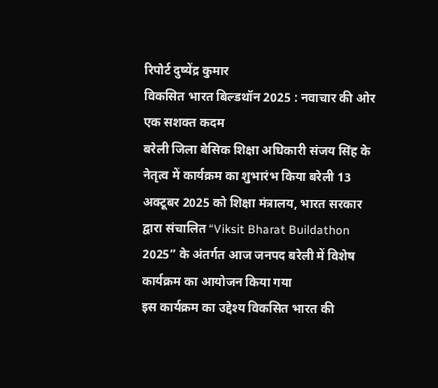रिपोर्ट दुष्येंद्र कुमार
विकसित भारत बिल्डथॉन 2025 : नवाचार की ओर एक सशक्त कदम
बरेली जिला बेसिक शिक्षा अधिकारी संजय सिंह के नेतृत्व में कार्यक्रम का शुभारंभ किया बरेली 13 अक्टूबर 2025 को शिक्षा मंत्रालय, भारत सरकार द्वारा संचालित “Viksit Bharat Buildathon 2025” के अंतर्गत आज जनपद बरेली में विशेष कार्यक्रम का आयोजन किया गया
इस कार्यक्रम का उद्देश्य विकसित भारत की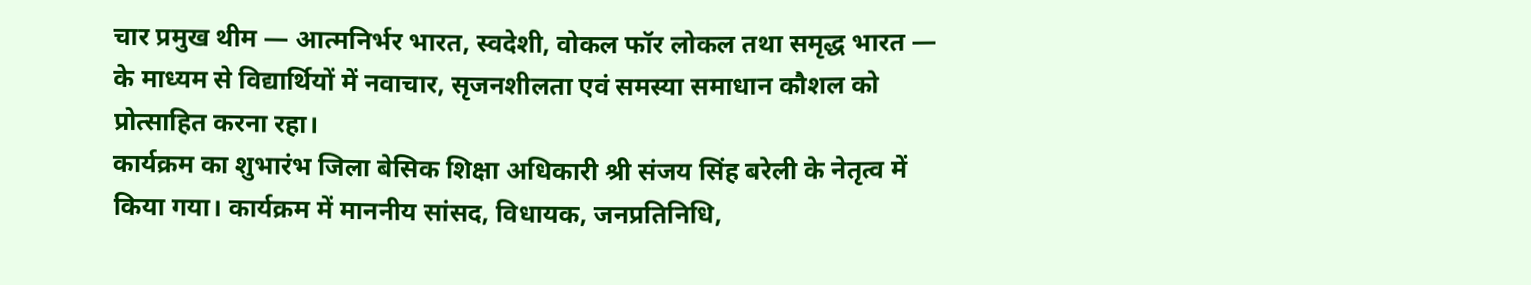चार प्रमुख थीम — आत्मनिर्भर भारत, स्वदेशी, वोकल फॉर लोकल तथा समृद्ध भारत — के माध्यम से विद्यार्थियों में नवाचार, सृजनशीलता एवं समस्या समाधान कौशल को प्रोत्साहित करना रहा।
कार्यक्रम का शुभारंभ जिला बेसिक शिक्षा अधिकारी श्री संजय सिंह बरेली के नेतृत्व में किया गया। कार्यक्रम में माननीय सांसद, विधायक, जनप्रतिनिधि,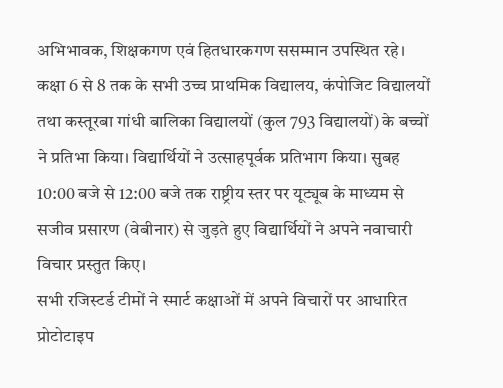अभिभावक, शिक्षकगण एवं हितधारकगण ससम्मान उपस्थित रहे।
कक्षा 6 से 8 तक के सभी उच्च प्राथमिक विद्यालय, कंपोजिट विद्यालयों तथा कस्तूरबा गांधी बालिका विद्यालयों (कुल 793 विद्यालयों) के बच्चों ने प्रतिभा किया। विद्यार्थियों ने उत्साहपूर्वक प्रतिभाग किया। सुबह 10:00 बजे से 12:00 बजे तक राष्ट्रीय स्तर पर यूट्यूब के माध्यम से सजीव प्रसारण (वेबीनार) से जुड़ते हुए विद्यार्थियों ने अपने नवाचारी विचार प्रस्तुत किए।
सभी रजिस्टर्ड टीमों ने स्मार्ट कक्षाओं में अपने विचारों पर आधारित प्रोटोटाइप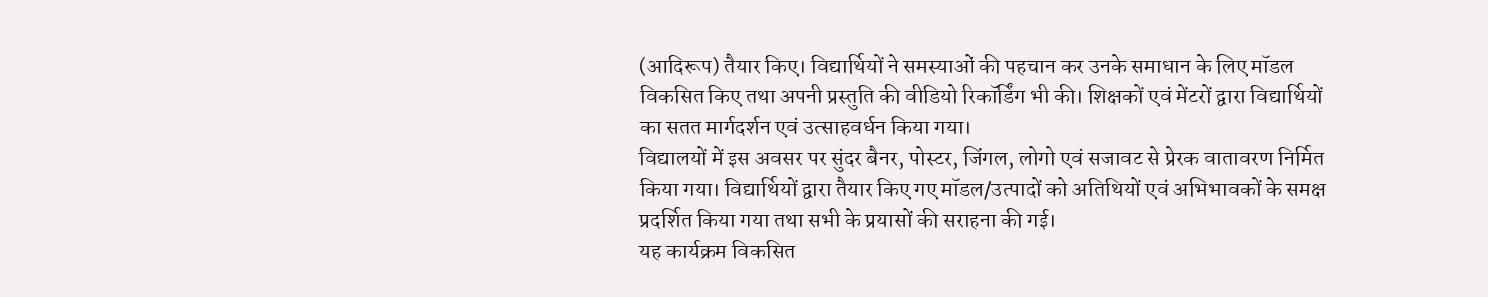(आदिरूप) तैयार किए। विद्यार्थियों ने समस्याओं की पहचान कर उनके समाधान के लिए मॉडल विकसित किए तथा अपनी प्रस्तुति की वीडियो रिकॉर्डिंग भी की। शिक्षकों एवं मेंटरों द्वारा विद्यार्थियों का सतत मार्गदर्शन एवं उत्साहवर्धन किया गया।
विद्यालयों में इस अवसर पर सुंदर बैनर, पोस्टर, जिंगल, लोगो एवं सजावट से प्रेरक वातावरण निर्मित किया गया। विद्यार्थियों द्वारा तैयार किए गए मॉडल/उत्पादों को अतिथियों एवं अभिभावकों के समक्ष प्रदर्शित किया गया तथा सभी के प्रयासों की सराहना की गई।
यह कार्यक्रम विकसित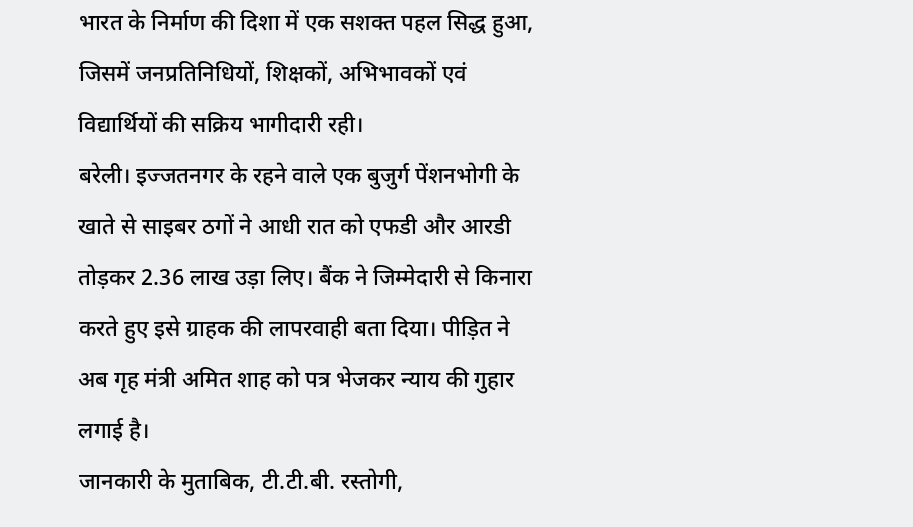भारत के निर्माण की दिशा में एक सशक्त पहल सिद्ध हुआ, जिसमें जनप्रतिनिधियों, शिक्षकों, अभिभावकों एवं विद्यार्थियों की सक्रिय भागीदारी रही।
बरेली। इज्जतनगर के रहने वाले एक बुजुर्ग पेंशनभोगी के खाते से साइबर ठगों ने आधी रात को एफडी और आरडी तोड़कर 2.36 लाख उड़ा लिए। बैंक ने जिम्मेदारी से किनारा करते हुए इसे ग्राहक की लापरवाही बता दिया। पीड़ित ने अब गृह मंत्री अमित शाह को पत्र भेजकर न्याय की गुहार लगाई है।
जानकारी के मुताबिक, टी.टी.बी. रस्तोगी,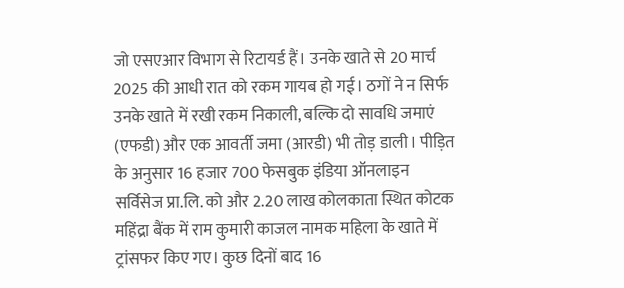जो एसएआर विभाग से रिटायर्ड हैं। उनके खाते से 20 मार्च 2025 की आधी रात को रकम गायब हो गई। ठगों ने न सिर्फ उनके खाते में रखी रकम निकाली, बल्कि दो सावधि जमाएं (एफडी) और एक आवर्ती जमा (आरडी) भी तोड़ डाली। पीड़ित के अनुसार 16 हजार 700 फेसबुक इंडिया ऑनलाइन सर्विसेज प्रा.लि. को और 2.20 लाख कोलकाता स्थित कोटक महिंद्रा बैंक में राम कुमारी काजल नामक महिला के खाते में ट्रांसफर किए गए। कुछ दिनों बाद 16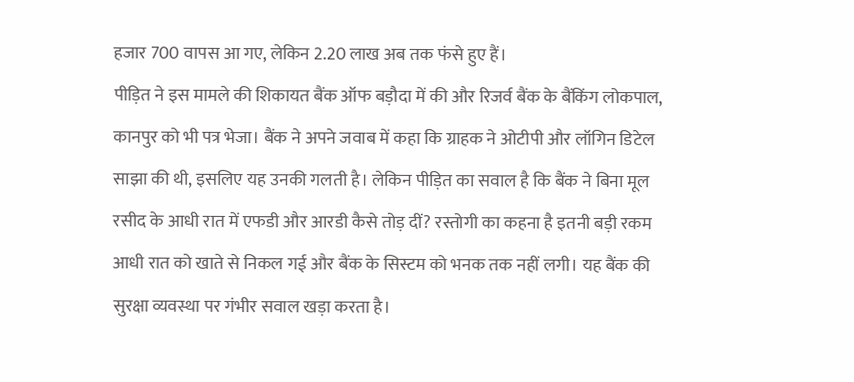हजार 700 वापस आ गए, लेकिन 2.20 लाख अब तक फंसे हुए हैं।
पीड़ित ने इस मामले की शिकायत बैंक ऑफ बड़ौदा में की और रिजर्व बैंक के बैंकिंग लोकपाल, कानपुर को भी पत्र भेजा। बैंक ने अपने जवाब में कहा कि ग्राहक ने ओटीपी और लॉगिन डिटेल साझा की थी, इसलिए यह उनकी गलती है। लेकिन पीड़ित का सवाल है कि बैंक ने बिना मूल रसीद के आधी रात में एफडी और आरडी कैसे तोड़ दीं? रस्तोगी का कहना है इतनी बड़ी रकम आधी रात को खाते से निकल गई और बैंक के सिस्टम को भनक तक नहीं लगी। यह बैंक की सुरक्षा व्यवस्था पर गंभीर सवाल खड़ा करता है।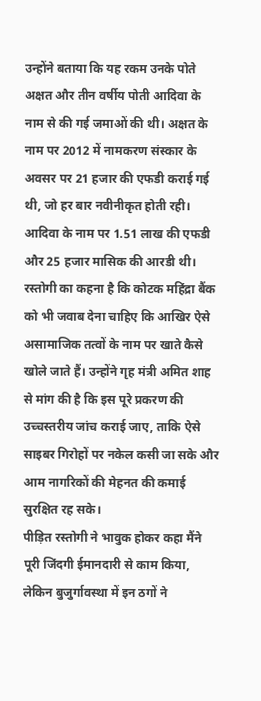उन्होंने बताया कि यह रकम उनके पोते अक्षत और तीन वर्षीय पोती आदिवा के नाम से की गई जमाओं की थी। अक्षत के नाम पर 2012 में नामकरण संस्कार के अवसर पर 21 हजार की एफडी कराई गई थी, जो हर बार नवीनीकृत होती रही। आदिवा के नाम पर 1.51 लाख की एफडी और 25 हजार मासिक की आरडी थी। रस्तोगी का कहना है कि कोटक महिंद्रा बैंक को भी जवाब देना चाहिए कि आखिर ऐसे असामाजिक तत्वों के नाम पर खाते कैसे खोले जाते हैं। उन्होंने गृह मंत्री अमित शाह से मांग की है कि इस पूरे प्रकरण की उच्चस्तरीय जांच कराई जाए, ताकि ऐसे साइबर गिरोहों पर नकेल कसी जा सके और आम नागरिकों की मेहनत की कमाई सुरक्षित रह सके।
पीड़ित रस्तोगी ने भावुक होकर कहा मैंने पूरी जिंदगी ईमानदारी से काम किया, लेकिन बुजुर्गावस्था में इन ठगों ने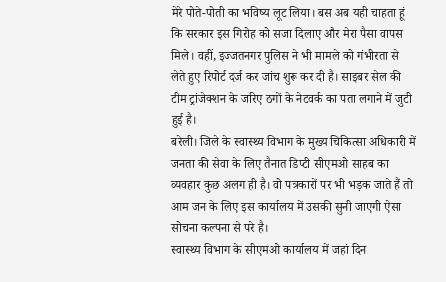मेरे पोते-पोती का भविष्य लूट लिया। बस अब यही चाहता हूं कि सरकार इस गिरोह को सजा दिलाए और मेरा पैसा वापस मिले। वहीं, इज्जतनगर पुलिस ने भी मामले को गंभीरता से लेते हुए रिपोर्ट दर्ज कर जांच शुरू कर दी है। साइबर सेल की टीम ट्रांजेक्शन के जरिए ठगों के नेटवर्क का पता लगाने में जुटी हुई है।
बरेली। जिले के स्वास्थ्य विभाग के मुख्य चिकित्सा अधिकारी में जनता की सेवा के लिए तैनात डिप्टी सीएमओ साहब का व्यवहार कुछ अलग ही है। वो पत्रकारों पर भी भड़क जाते हैं तो आम जन के लिए इस कार्यालय में उसकी सुनी जाएगी ऐसा सोचना कल्पना से परे है।
स्वास्थ्य विभाग के सीएमओ कार्यालय में जहां दिन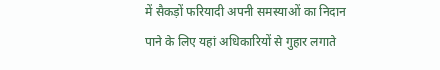में सैकड़ों फरियादी अपनी समस्याओं का निदान पाने के लिए यहां अधिकारियों से गुहार लगाते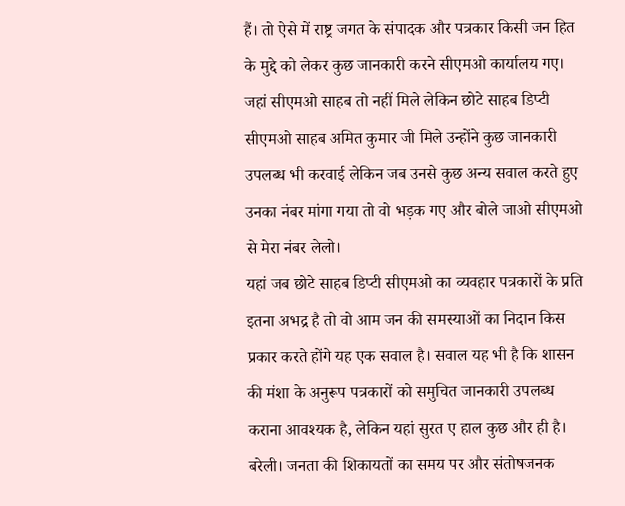हैं। तो ऐसे में राष्ट्र जगत के संपादक और पत्रकार किसी जन हित के मुद्दे को लेकर कुछ जानकारी करने सीएमओ कार्यालय गए। जहां सीएमओ साहब तो नहीं मिले लेकिन छोटे साहब डिप्टी सीएमओ साहब अमित कुमार जी मिले उन्होंने कुछ जानकारी उपलब्ध भी करवाई लेकिन जब उनसे कुछ अन्य सवाल करते हुए उनका नंबर मांगा गया तो वो भड़क गए और बोले जाओ सीएमओ से मेरा नंबर लेलो।
यहां जब छोटे साहब डिप्टी सीएमओ का व्यवहार पत्रकारों के प्रति इतना अभद्र है तो वो आम जन की समस्याओं का निदान किस प्रकार करते होंगे यह एक सवाल है। सवाल यह भी है कि शासन की मंशा के अनुरूप पत्रकारों को समुचित जानकारी उपलब्ध कराना आवश्यक है, लेकिन यहां सुरत ए हाल कुछ और ही है।
बरेली। जनता की शिकायतों का समय पर और संतोषजनक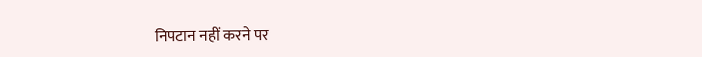निपटान नहीं करने पर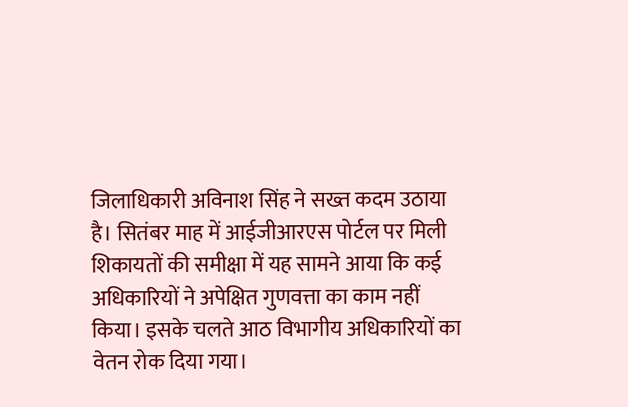जिलाधिकारी अविनाश सिंह ने सख्त कदम उठाया है। सितंबर माह में आईजीआरएस पोर्टल पर मिली शिकायतों की समीक्षा में यह सामने आया कि कई अधिकारियों ने अपेक्षित गुणवत्ता का काम नहीं किया। इसके चलते आठ विभागीय अधिकारियों का वेतन रोक दिया गया।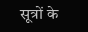सूत्रों के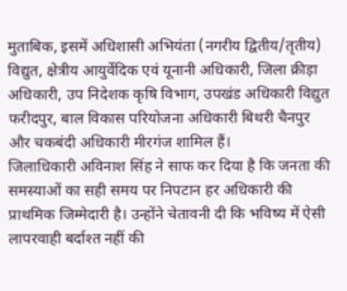मुताबिक, इसमें अधिशासी अभियंता (नगरीय द्वितीय/तृतीय) विद्युत, क्षेत्रीय आयुर्वेदिक एवं यूनानी अधिकारी, जिला क्रीड़ा अधिकारी, उप निदेशक कृषि विभाग, उपखंड अधिकारी विद्युत फरीदपुर, बाल विकास परियोजना अधिकारी बिथरी चैनपुर और चकबंदी अधिकारी मीरगंज शामिल हैं।
जिलाधिकारी अविनाश सिंह ने साफ कर दिया है कि जनता की समस्याओं का सही समय पर निपटान हर अधिकारी की प्राथमिक जिम्मेदारी है। उन्होंने चेतावनी दी कि भविष्य में ऐसी लापरवाही बर्दाश्त नहीं की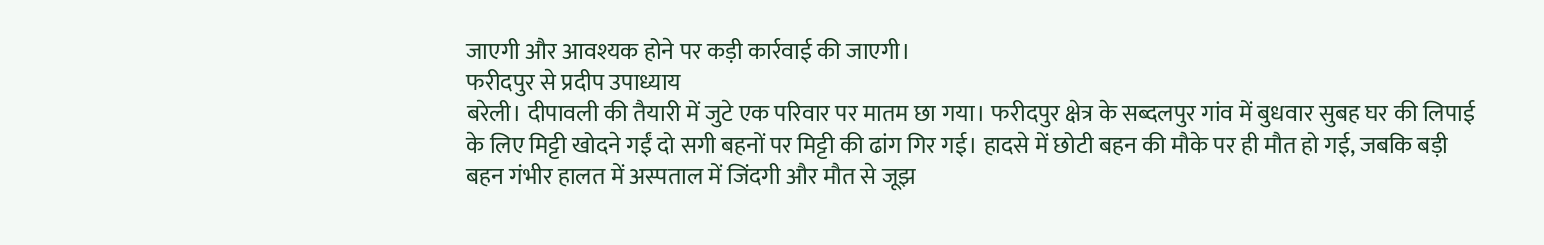जाएगी और आवश्यक होने पर कड़ी कार्रवाई की जाएगी।
फरीदपुर से प्रदीप उपाध्याय
बरेली। दीपावली की तैयारी में जुटे एक परिवार पर मातम छा गया। फरीदपुर क्षेत्र के सब्दलपुर गांव में बुधवार सुबह घर की लिपाई के लिए मिट्टी खोदने गईं दो सगी बहनों पर मिट्टी की ढांग गिर गई। हादसे में छोटी बहन की मौके पर ही मौत हो गई, जबकि बड़ी बहन गंभीर हालत में अस्पताल में जिंदगी और मौत से जूझ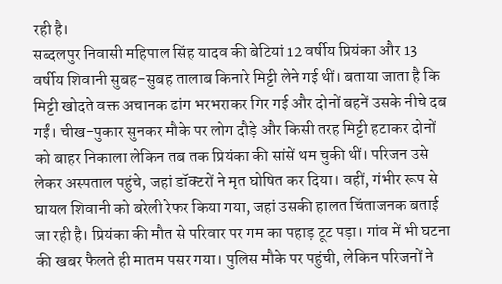रही है।
सब्दलपुर निवासी महिपाल सिंह यादव की बेटियां 12 वर्षीय प्रियंका और 13 वर्षीय शिवानी सुबह-सुबह तालाब किनारे मिट्टी लेने गई थीं। बताया जाता है कि मिट्टी खोदते वक्त अचानक ढांग भरभराकर गिर गई और दोनों बहनें उसके नीचे दब गईं। चीख-पुकार सुनकर मौके पर लोग दौड़े और किसी तरह मिट्टी हटाकर दोनों को बाहर निकाला लेकिन तब तक प्रियंका की सांसें थम चुकी थीं। परिजन उसे लेकर अस्पताल पहुंचे, जहां डॉक्टरों ने मृत घोषित कर दिया। वहीं, गंभीर रूप से घायल शिवानी को बरेली रेफर किया गया, जहां उसकी हालत चिंताजनक बताई जा रही है। प्रियंका की मौत से परिवार पर गम का पहाड़ टूट पड़ा। गांव में भी घटना की खबर फैलते ही मातम पसर गया। पुलिस मौके पर पहुंची, लेकिन परिजनों ने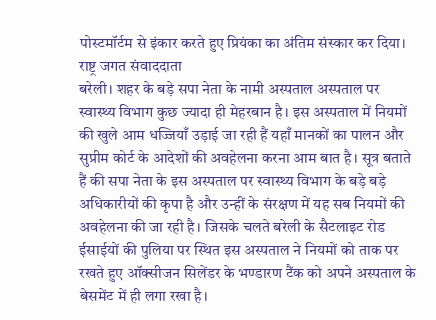पोस्टमॉर्टम से इंकार करते हुए प्रियंका का अंतिम संस्कार कर दिया।
राष्ट्र जगत संवाददाता
बरेली। शहर के बड़े सपा नेता के नामी अस्पताल अस्पताल पर स्वास्थ्य विभाग कुछ ज्यादा ही मेहरबान है। इस अस्पताल में नियमों की खुले आम धज्जियाँ उड़ाई जा रही हैं यहाँ मानकों का पालन और सुप्रीम कोर्ट के आदेशों की अवहेलना करना आम बात है। सूत्र बताते हैं की सपा नेता के इस अस्पताल पर स्वास्थ्य विभाग के बड़े बड़े अधिकारीयों की कृपा है और उन्हीं के संरक्षण में यह सब नियमों की अवहेलना की जा रही है। जिसके चलते बरेली के सैटलाइट रोड ईसाईयों की पुलिया पर स्थित इस अस्पताल ने नियमों को ताक पर रखते हुए ऑक्सीजन सिलेंडर के भण्डारण टैंक को अपने अस्पताल के बेसमेंट में ही लगा रखा है।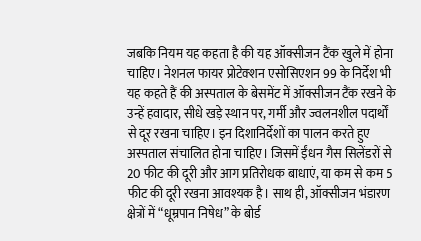जबकि नियम यह कहता है की यह ऑक्सीजन टैंक खुले में होना चाहिए। नेशनल फायर प्रोटेक्शन एसोसिएशन 99 के निर्देश भी यह कहते हैं की अस्पताल के बेसमेंट में ऑक्सीजन टैंक रखने के उन्हें हवादार, सीधे खड़े स्थान पर, गर्मी और ज्वलनशील पदार्थों से दूर रखना चाहिए। इन दिशानिर्देशों का पालन करते हुए अस्पताल संचालित होना चाहिए। जिसमें ईंधन गैस सिलेंडरों से 20 फीट की दूरी और आग प्रतिरोधक बाधाएं, या कम से कम 5 फीट की दूरी रखना आवश्यक है। साथ ही, ऑक्सीजन भंडारण क्षेत्रों में “धूम्रपान निषेध” के बोर्ड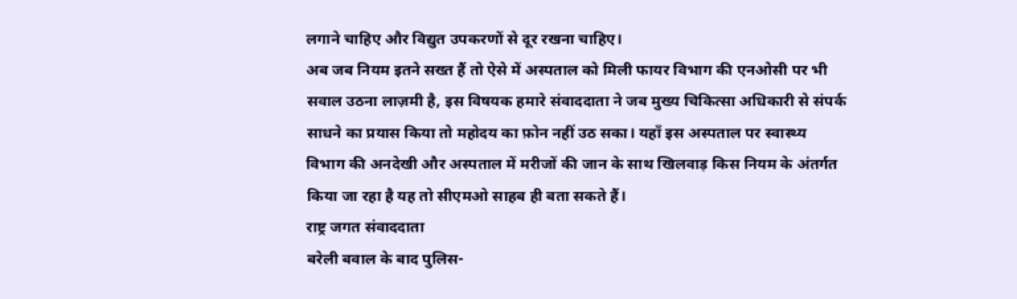लगाने चाहिए और विद्युत उपकरणों से दूर रखना चाहिए।
अब जब नियम इतने सख्त हैं तो ऐसे में अस्पताल को मिली फायर विभाग की एनओसी पर भी सवाल उठना लाज़मी है, इस विषयक हमारे संवाददाता ने जब मुख्य चिकित्सा अधिकारी से संपर्क साधने का प्रयास किया तो महोदय का फ़ोन नहीं उठ सका। यहाँ इस अस्पताल पर स्वास्थ्य विभाग की अनदेखी और अस्पताल में मरीजों की जान के साथ खिलवाड़ किस नियम के अंतर्गत किया जा रहा है यह तो सीएमओ साहब ही बता सकते हैं।
राष्ट्र जगत संवाददाता
बरेली बवाल के बाद पुलिस-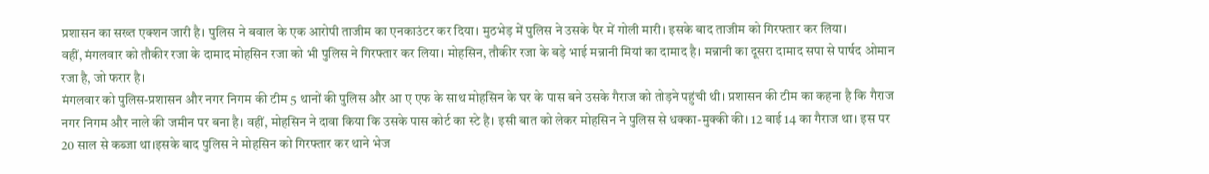प्रशासन का सख्त एक्शन जारी है। पुलिस ने बवाल के एक आरोपी ताजीम का एनकाउंटर कर दिया। मुठभेड़ में पुलिस ने उसके पैर में गोली मारी। इसके बाद ताजीम को गिरफ्तार कर लिया।
वहीं, मंगलवार को तौकीर रजा के दामाद मोहसिन रजा को भी पुलिस ने गिरफ्तार कर लिया। मोहसिन, तौकीर रजा के बड़े भाई मन्नानी मियां का दामाद है। मन्नानी का दूसरा दामाद सपा से पार्षद ओमान रजा है, जो फरार है।
मंगलवार को पुलिस-प्रशासन और नगर निगम की टीम 5 थानों की पुलिस और आ ए एफ के साथ मोहसिन के घर के पास बने उसके गैराज को तोड़ने पहुंची थी। प्रशासन की टीम का कहना है कि गैराज नगर निगम और नाले की जमीन पर बना है। वहीं, मोहसिन ने दावा किया कि उसके पास कोर्ट का स्टे है। इसी बात को लेकर मोहसिन ने पुलिस से धक्का-मुक्की की। 12 बाई 14 का गैराज था। इस पर 20 साल से कब्जा था।इसके बाद पुलिस ने मोहसिन को गिरफ्तार कर थाने भेज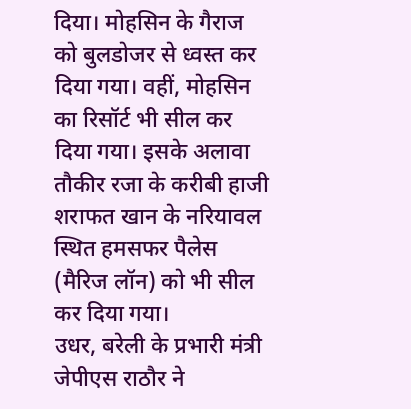दिया। मोहसिन के गैराज को बुलडोजर से ध्वस्त कर दिया गया। वहीं, मोहसिन का रिसॉर्ट भी सील कर दिया गया। इसके अलावा तौकीर रजा के करीबी हाजी शराफत खान के नरियावल स्थित हमसफर पैलेस (मैरिज लॉन) को भी सील कर दिया गया।
उधर, बरेली के प्रभारी मंत्री जेपीएस राठौर ने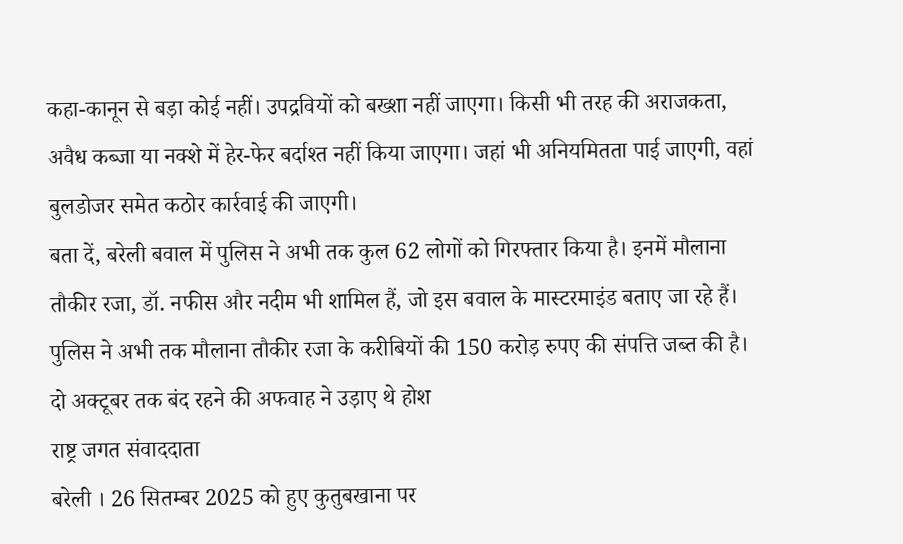कहा-कानून से बड़ा कोई नहीं। उपद्रवियों को बख्शा नहीं जाएगा। किसी भी तरह की अराजकता, अवैध कब्जा या नक्शे में हेर-फेर बर्दाश्त नहीं किया जाएगा। जहां भी अनियमितता पाई जाएगी, वहां बुलडोजर समेत कठोर कार्रवाई की जाएगी।
बता दें, बरेली बवाल में पुलिस ने अभी तक कुल 62 लोगों को गिरफ्तार किया है। इनमें मौलाना तौकीर रजा, डॉ. नफीस और नदीम भी शामिल हैं, जो इस बवाल के मास्टरमाइंड बताए जा रहे हैं। पुलिस ने अभी तक मौलाना तौकीर रजा के करीबियों की 150 करोड़ रुपए की संपत्ति जब्त की है।
दो अक्टूबर तक बंद रहने की अफवाह ने उड़ाए थे होश
राष्ट्र जगत संवाददाता
बरेली । 26 सितम्बर 2025 को हुए कुतुबखाना पर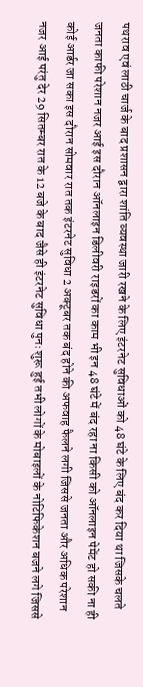पथराव एवं लाठी चार्ज के बाद प्रशासन द्वारा शांति व्यवस्था जारी रखने के लिए इंटरनेट सुविधाओं को 48 घंटे के लिए बंद कर दिया था जिसके चलते जनता काफी परेशान नजर आई इस दौरान ऑनलाइन डिलीवरी राइडरों का काम भी इन 48 घंटे में बंद रहा ना किसी को ऑनलाइन पेमेंट हो सकी ना ही कोई आर्डर जा सका इस दौरान सोमवार रात तक इंटरनेट सुविधा 2 अक्टूबर तक बंद होने की अफवाह फैलने लगी जिससे जनता और अधिक परेशान नजर आई परंतु देर 29 सितम्बर रात के 12 बजे के बाद जैसे ही इंटरनेट सुविधा पुनः शुरू हुई तभी लोगों के मोबाइलों के नोटिफिकेशन बजने लगे जिससे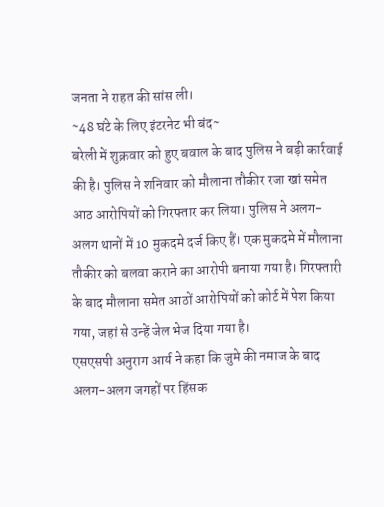जनता ने राहत की सांस ली।
~48 घंटे के लिए इंटरनेट भी बंद~
बरेली में शुक्रवार को हुए बवाल के बाद पुलिस ने बड़ी कार्रवाई की है। पुलिस ने शनिवार को मौलाना तौकीर रजा खां समेत आठ आरोपियों को गिरफ्तार कर लिया। पुलिस ने अलग-अलग थानों में 10 मुकदमे दर्ज किए हैं। एक मुकदमे में मौलाना तौकीर को बलवा कराने का आरोपी बनाया गया है। गिरफ्तारी के बाद मौलाना समेत आठों आरोपियों को कोर्ट में पेश किया गया, जहां से उन्हें जेल भेज दिया गया है।
एसएसपी अनुराग आर्य ने कहा कि जुमे की नमाज के बाद अलग-अलग जगहों पर हिंसक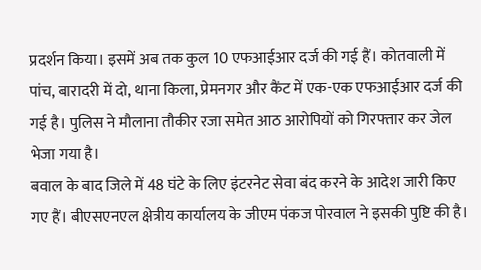प्रदर्शन किया। इसमें अब तक कुल 10 एफआईआर दर्ज की गई हैं। कोतवाली में पांच, बारादरी में दो, थाना किला, प्रेमनगर और कैंट में एक-एक एफआईआर दर्ज की गई है। पुलिस ने मौलाना तौकीर रजा समेत आठ आरोपियों को गिरफ्तार कर जेल भेजा गया है।
बवाल के बाद जिले में 48 घंटे के लिए इंटरनेट सेवा बंद करने के आदेश जारी किए गए हैं। बीएसएनएल क्षेत्रीय कार्यालय के जीएम पंकज पोरवाल ने इसकी पुष्टि की है।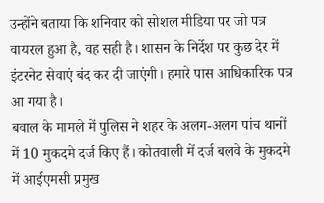उन्होंने बताया कि शनिवार को सोशल मीडिया पर जो पत्र वायरल हुआ है, वह सही है। शासन के निर्देश पर कुछ देर में इंटरनेट सेवाएं बंद कर दी जाएंगी। हमारे पास आधिकारिक पत्र आ गया है।
बवाल के मामले में पुलिस ने शहर के अलग-अलग पांच थानों में 10 मुकदमे दर्ज किए हैं। कोतवाली में दर्ज बलवे के मुकदमे में आईएमसी प्रमुख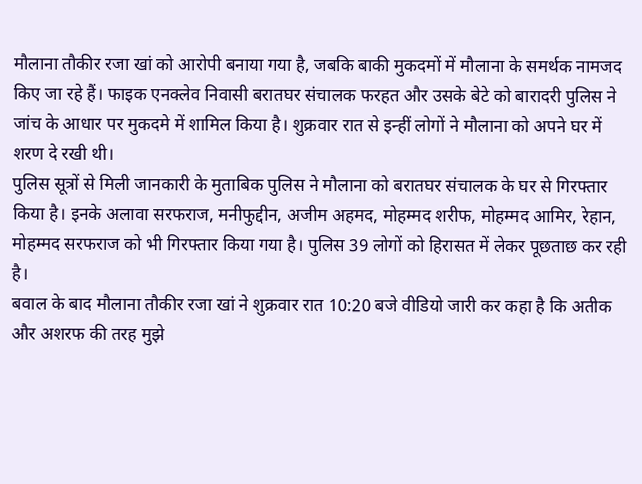मौलाना तौकीर रजा खां को आरोपी बनाया गया है, जबकि बाकी मुकदमों में मौलाना के समर्थक नामजद किए जा रहे हैं। फाइक एनक्लेव निवासी बरातघर संचालक फरहत और उसके बेटे को बारादरी पुलिस ने जांच के आधार पर मुकदमे में शामिल किया है। शुक्रवार रात से इन्हीं लोगों ने मौलाना को अपने घर में शरण दे रखी थी।
पुलिस सूत्रों से मिली जानकारी के मुताबिक पुलिस ने मौलाना को बरातघर संचालक के घर से गिरफ्तार किया है। इनके अलावा सरफराज, मनीफुद्दीन, अजीम अहमद, मोहम्मद शरीफ, मोहम्मद आमिर, रेहान, मोहम्मद सरफराज को भी गिरफ्तार किया गया है। पुलिस 39 लोगों को हिरासत में लेकर पूछताछ कर रही है।
बवाल के बाद मौलाना तौकीर रजा खां ने शुक्रवार रात 10:20 बजे वीडियो जारी कर कहा है कि अतीक और अशरफ की तरह मुझे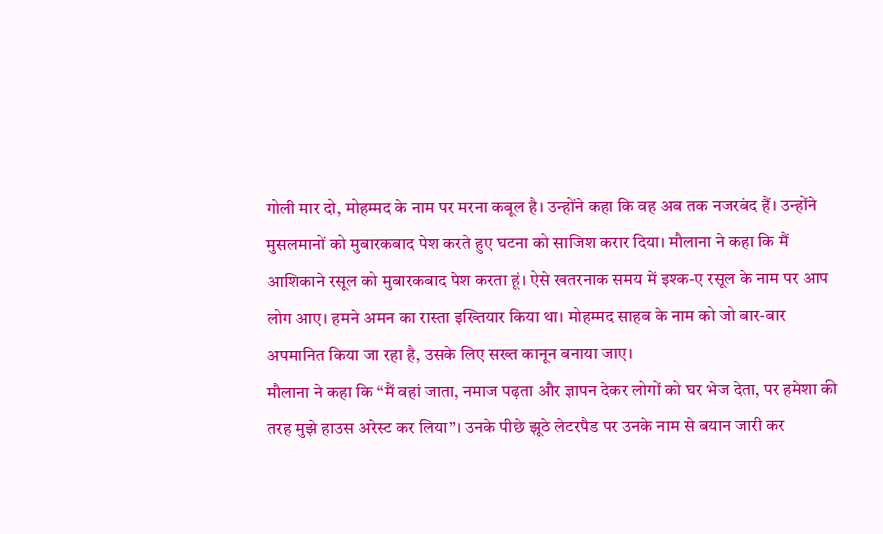गोली मार दो, मोहम्मद के नाम पर मरना कबूल है। उन्होंने कहा कि वह अब तक नजरबंद हैं। उन्होंने मुसलमानों को मुबारकबाद पेश करते हुए घटना को साजिश करार दिया। मौलाना ने कहा कि मैं आशिकाने रसूल को मुबारकबाद पेश करता हूं। ऐसे खतरनाक समय में इश्क-ए रसूल के नाम पर आप लोग आए। हमने अमन का रास्ता इख्तियार किया था। मोहम्मद साहब के नाम को जो बार-बार अपमानित किया जा रहा है, उसके लिए सख्त कानून बनाया जाए।
मौलाना ने कहा कि “मैं वहां जाता, नमाज पढ़ता और ज्ञापन देकर लोगों को घर भेज देता, पर हमेशा की तरह मुझे हाउस अरेस्ट कर लिया”। उनके पीछे झूठे लेटरपैड पर उनके नाम से बयान जारी कर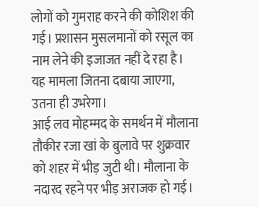लोगों को गुमराह करने की कोशिश की गई। प्रशासन मुसलमानों को रसूल का नाम लेने की इजाजत नहीं दे रहा है। यह मामला जितना दबाया जाएगा, उतना ही उभरेगा।
आई लव मोहम्मद के समर्थन में मौलाना तौकीर रजा खां के बुलावे पर शुक्रवार को शहर में भीड़ जुटी थी। मौलाना के नदारद रहने पर भीड़ अराजक हो गई।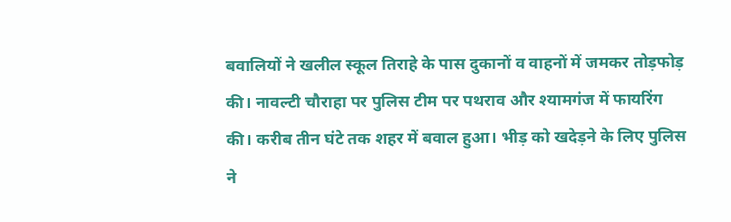बवालियों ने खलील स्कूल तिराहे के पास दुकानों व वाहनों में जमकर तोड़फोड़ की। नावल्टी चौराहा पर पुलिस टीम पर पथराव और श्यामगंज में फायरिंग की। करीब तीन घंटे तक शहर में बवाल हुआ। भीड़ को खदेड़ने के लिए पुलिस ने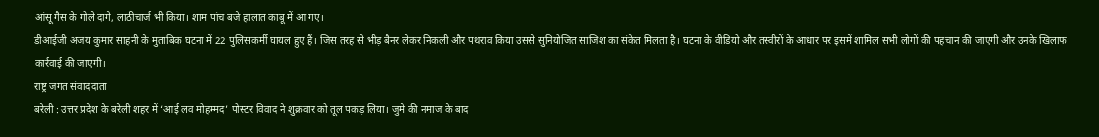आंसू गैस के गोले दागे, लाठीचार्ज भी किया। शाम पांच बजे हालात काबू में आ गए।
डीआईजी अजय कुमार साहनी के मुताबिक घटना में 22 पुलिसकर्मी घायल हुए हैं। जिस तरह से भीड़ बैनर लेकर निकली और पथराव किया उससे सुनियोजित साजिश का संकेत मिलता है। घटना के वीडियो और तस्वीरों के आधार पर इसमें शामिल सभी लोगों की पहचान की जाएगी और उनके खिलाफ कार्रवाई की जाएगी।
राष्ट्र जगत संवाददाता
बरेली : उत्तर प्रदेश के बरेली शहर में ‘आई लव मोहम्मद’ पोस्टर विवाद ने शुक्रवार को तूल पकड़ लिया। जुमे की नमाज के बाद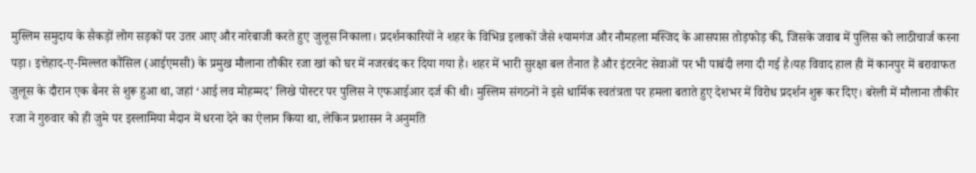मुस्लिम समुदाय के सैकड़ों लोग सड़कों पर उतर आए और नारेबाजी करते हुए जुलूस निकाला। प्रदर्शनकारियों ने शहर के विभिन्न इलाकों जैसे श्यामगंज और नौमहला मस्जिद के आसपास तोड़फोड़ की, जिसके जवाब में पुलिस को लाठीचार्ज करना पड़ा। इत्तेहाद-ए-मिल्लत कौंसिल (आईएमसी) के प्रमुख मौलाना तौकीर रजा खां को घर में नजरबंद कर दिया गया है। शहर में भारी सुरक्षा बल तैनात हैं और इंटरनेट सेवाओं पर भी पाबंदी लगा दी गई है।यह विवाद हाल ही में कानपुर में बरावाफत जुलूस के दौरान एक बैनर से शुरू हुआ था, जहां ‘आई लव मोहम्मद’ लिखे पोस्टर पर पुलिस ने एफआईआर दर्ज की थी। मुस्लिम संगठनों ने इसे धार्मिक स्वतंत्रता पर हमला बताते हुए देशभर में विरोध प्रदर्शन शुरू कर दिए। बरेली में मौलाना तौकीर रजा ने गुरुवार को ही जुमे पर इस्लामिया मैदान में धरना देने का ऐलान किया था, लेकिन प्रशासन ने अनुमति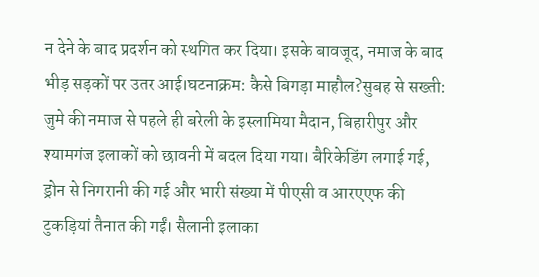न देने के बाद प्रदर्शन को स्थगित कर दिया। इसके बावजूद, नमाज के बाद भीड़ सड़कों पर उतर आई।घटनाक्रम: कैसे बिगड़ा माहौल?सुबह से सख्ती: जुमे की नमाज से पहले ही बरेली के इस्लामिया मैदान, बिहारीपुर और श्यामगंज इलाकों को छावनी में बदल दिया गया। बैरिकेडिंग लगाई गई, ड्रोन से निगरानी की गई और भारी संख्या में पीएसी व आरएएफ की टुकड़ियां तैनात की गईं। सैलानी इलाका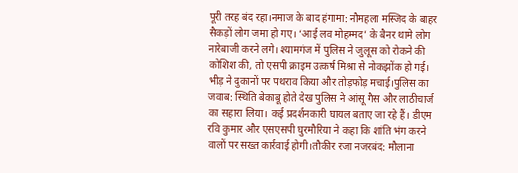पूरी तरह बंद रहा।नमाज के बाद हंगामा: नौमहला मस्जिद के बाहर सैकड़ों लोग जमा हो गए। ‘आई लव मोहम्मद’ के बैनर थामे लोग नारेबाजी करने लगे। श्यामगंज में पुलिस ने जुलूस को रोकने की कोशिश की, तो एसपी क्राइम उत्कर्ष मिश्रा से नोकझोंक हो गई। भीड़ ने दुकानों पर पथराव किया और तोड़फोड़ मचाई।पुलिस का जवाब: स्थिति बेकाबू होते देख पुलिस ने आंसू गैस और लाठीचार्ज का सहारा लिया। कई प्रदर्शनकारी घायल बताए जा रहे हैं। डीएम रवि कुमार और एसएसपी घुरमौरिया ने कहा कि शांति भंग करने वालों पर सख्त कार्रवाई होगी।तौकीर रजा नजरबंद: मौलाना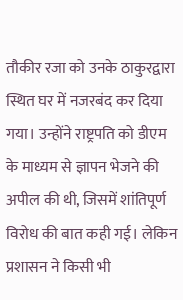तौकीर रजा को उनके ठाकुरद्वारा स्थित घर में नजरबंद कर दिया गया। उन्होंने राष्ट्रपति को डीएम के माध्यम से ज्ञापन भेजने की अपील की थी, जिसमें शांतिपूर्ण विरोध की बात कही गई। लेकिन प्रशासन ने किसी भी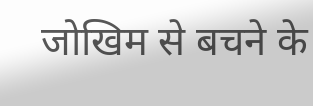जोखिम से बचने के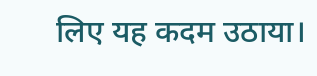लिए यह कदम उठाया।